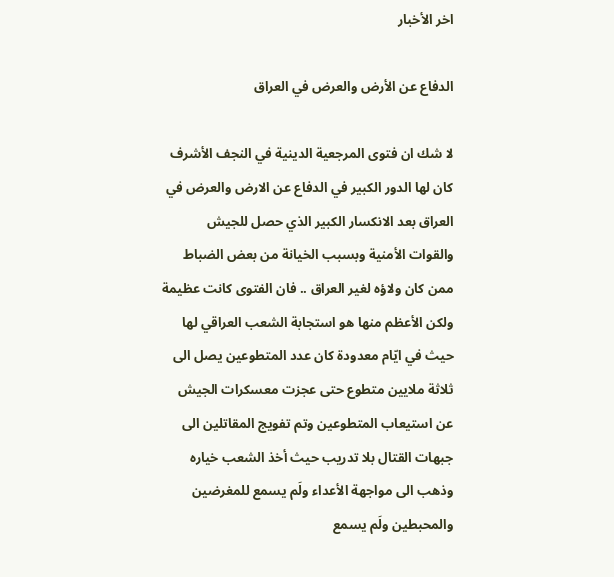اخر الأخبار

الدفاع عن الأرض والعرض في العراق

لا شك ان فتوى المرجعية الدينية في النجف الأشرف كان لها الدور الكبير في الدفاع عن الارض والعرض في العراق بعد الانكسار الكبير الذي حصل للجيش والقوات الأمنية وبسبب الخيانة من بعض الضباط ممن كان ولاؤه لغير العراق .. فان الفتوى كانت عظيمة ولكن الأعظم منها هو استجابة الشعب العراقي لها حيث في ايّام معدودة كان عدد المتطوعين يصل الى ثلاثة ملايين متطوع حتى عجزت معسكرات الجيش عن استيعاب المتطوعين وتم تفويج المقاتلين الى جبهات القتال بلا تدريب حيث أخذ الشعب خياره وذهب الى مواجهة الأعداء ولَم يسمع للمغرضين والمحبطين ولَم يسمع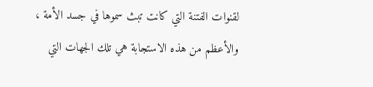لقنوات الفتنة التي كانت تبث سموها في جسد الأمة ، والأعظم من هذه الاستجابة هي تلك الجهات التي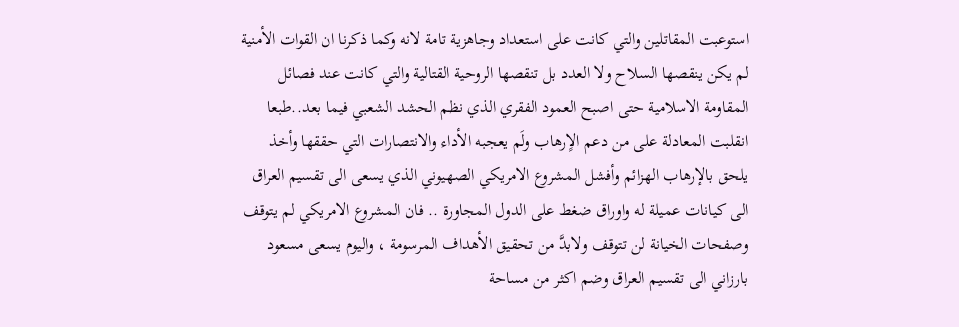استوعبت المقاتلين والتي كانت على استعداد وجاهزية تامة لانه وكما ذكرنا ان القوات الأمنية لم يكن ينقصها السلاح ولا العدد بل تنقصها الروحية القتالية والتي كانت عند فصائل المقاومة الاسلامية حتى اصبح العمود الفقري الذي نظم الحشد الشعبي فيما بعد..طبعا انقلبت المعادلة على من دعم الاٍرهاب ولَم يعجبه الأداء والانتصارات التي حققها وأخذ يلحق بالإرهاب الهزائم وأفشل المشروع الامريكي الصهيوني الذي يسعى الى تقسيم العراق الى كيانات عميلة له واوراق ضغط على الدول المجاورة .. فان المشروع الامريكي لم يتوقف وصفحات الخيانة لن تتوقف ولابدَّ من تحقيق الأهداف المرسومة ، واليوم يسعى مسعود بارزاني الى تقسيم العراق وضم اكثر من مساحة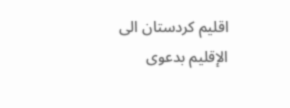اقليم كردستان الى الإقليم بدعوى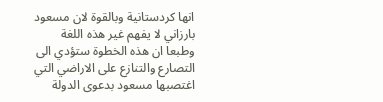انها كردستانية وبالقوة لان مسعود بارزاني لا يفهم غير هذه اللغة وطبعا ان هذه الخطوة ستؤدي الى التصارع والتنازع على الاراضي التي اغتصبها مسعود بدعوى الدولة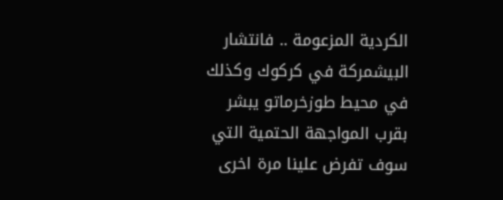الكردية المزعومة .. فانتشار البيشمركة في كركوك وكذلك في محيط طوزخرماتو يبشر بقرب المواجهة الحتمية التي سوف تفرض علينا مرة اخرى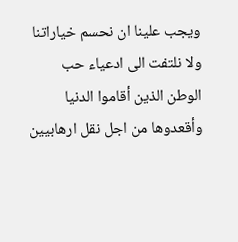ويجب علينا ان نحسم خياراتنا ولا نلتفت الى ادعياء حب الوطن الذين أقاموا الدنيا وأقعدوها من اجل نقل ارهابيين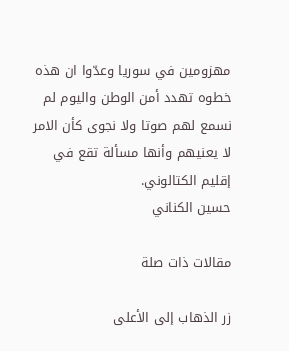مهزومين في سوريا وعدّوا ان هذه خطوه تهدد أمن الوطن واليوم لم نسمع لهم صوتا ولا نجوى كأن الامر لا يعنيهم وأنها مسألة تقع في إقليم الكتالوني.
حسين الكناني

مقالات ذات صلة

زر الذهاب إلى الأعلى